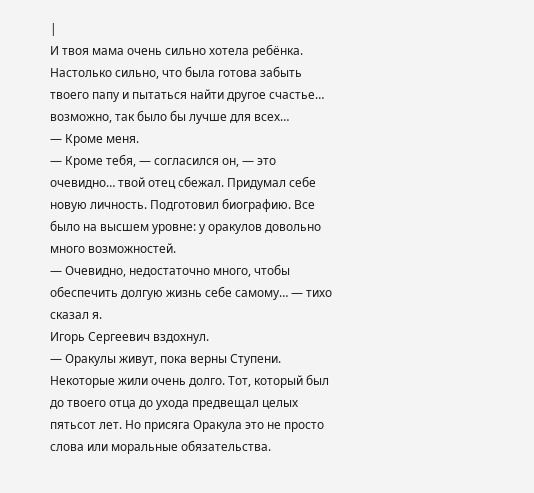|
И твоя мама очень сильно хотела ребёнка. Настолько сильно, что была готова забыть твоего папу и пытаться найти другое счастье… возможно, так было бы лучше для всех…
— Кроме меня.
— Кроме тебя, — согласился он, — это очевидно… твой отец сбежал. Придумал себе новую личность. Подготовил биографию. Все было на высшем уровне: у оракулов довольно много возможностей.
— Очевидно, недостаточно много, чтобы обеспечить долгую жизнь себе самому… — тихо сказал я.
Игорь Сергеевич вздохнул.
— Оракулы живут, пока верны Ступени. Некоторые жили очень долго. Тот, который был до твоего отца до ухода предвещал целых пятьсот лет. Но присяга Оракула это не просто слова или моральные обязательства.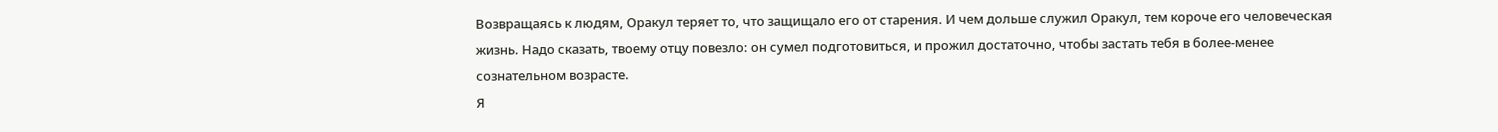Возвращаясь к людям, Оракул теряет то, что защищало его от старения. И чем дольше служил Оракул, тем короче его человеческая жизнь. Надо сказать, твоему отцу повезло: он сумел подготовиться, и прожил достаточно, чтобы застать тебя в более-менее сознательном возрасте.
Я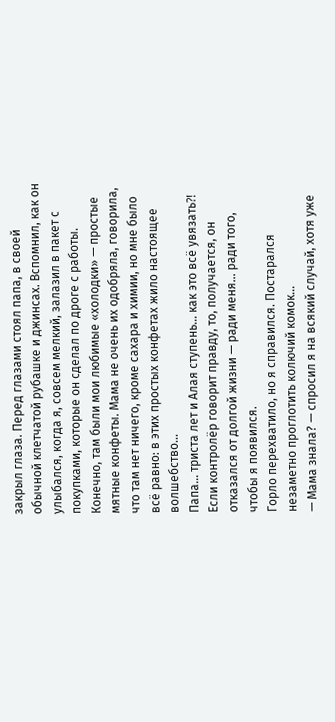закрыл глаза. Перед глазами стоял папа, в своей обычной клетчатой рубашке и джинсах. Вспомнил, как он улыбался, когда я, совсем мелкий, залазил в пакет с покупками, которые он сделал по дроге с работы. Конечно, там были мои любимые «холодки» — простые мятные конфеты. Мама не очень их одобряла, говорила, что там нет ничего, кроме сахара и химии, но мне было всё равно: в этих простых конфетах жило настоящее волшебство…
Папа… триста лет и Алая ступень… как это всё увязать⁈ Если контролёр говорит правду, то, получается, он отказался от долгой жизни — ради меня… ради того, чтобы я появился.
Горло перехватило, но я справился. Постарался незаметно проглотить колючий комок…
— Мама знала? — спросил я на всякий случай, хотя уже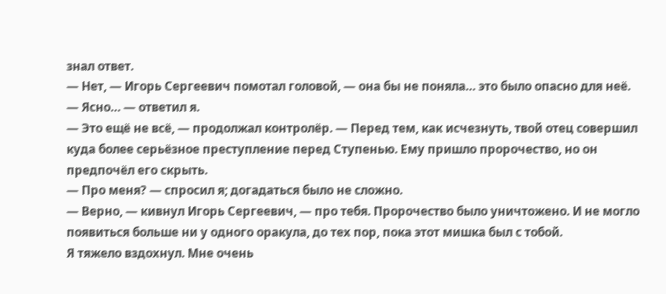знал ответ.
— Нет, — Игорь Сергеевич помотал головой, — она бы не поняла… это было опасно для неё.
— Ясно… — ответил я.
— Это ещё не всё, — продолжал контролёр. — Перед тем, как исчезнуть, твой отец совершил куда более серьёзное преступление перед Ступенью. Ему пришло пророчество, но он предпочёл его скрыть.
— Про меня? — спросил я; догадаться было не сложно.
— Верно, — кивнул Игорь Сергеевич, — про тебя. Пророчество было уничтожено. И не могло появиться больше ни у одного оракула, до тех пор, пока этот мишка был с тобой.
Я тяжело вздохнул. Мне очень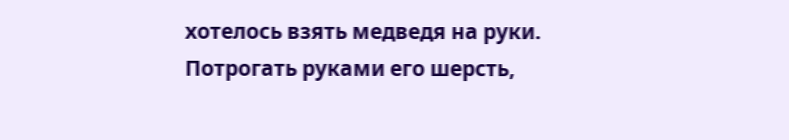хотелось взять медведя на руки. Потрогать руками его шерсть,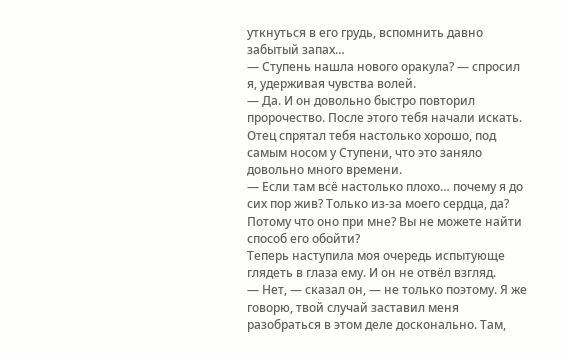уткнуться в его грудь, вспомнить давно забытый запах…
— Ступень нашла нового оракула? — спросил я, удерживая чувства волей.
— Да. И он довольно быстро повторил пророчество. После этого тебя начали искать. Отец спрятал тебя настолько хорошо, под самым носом у Ступени, что это заняло довольно много времени.
— Если там всё настолько плохо… почему я до сих пор жив? Только из-за моего сердца, да? Потому что оно при мне? Вы не можете найти способ его обойти?
Теперь наступила моя очередь испытующе глядеть в глаза ему. И он не отвёл взгляд.
— Нет, — сказал он, — не только поэтому. Я же говорю, твой случай заставил меня разобраться в этом деле досконально. Там,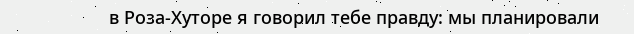в Роза-Хуторе я говорил тебе правду: мы планировали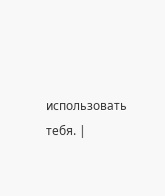использовать тебя. |